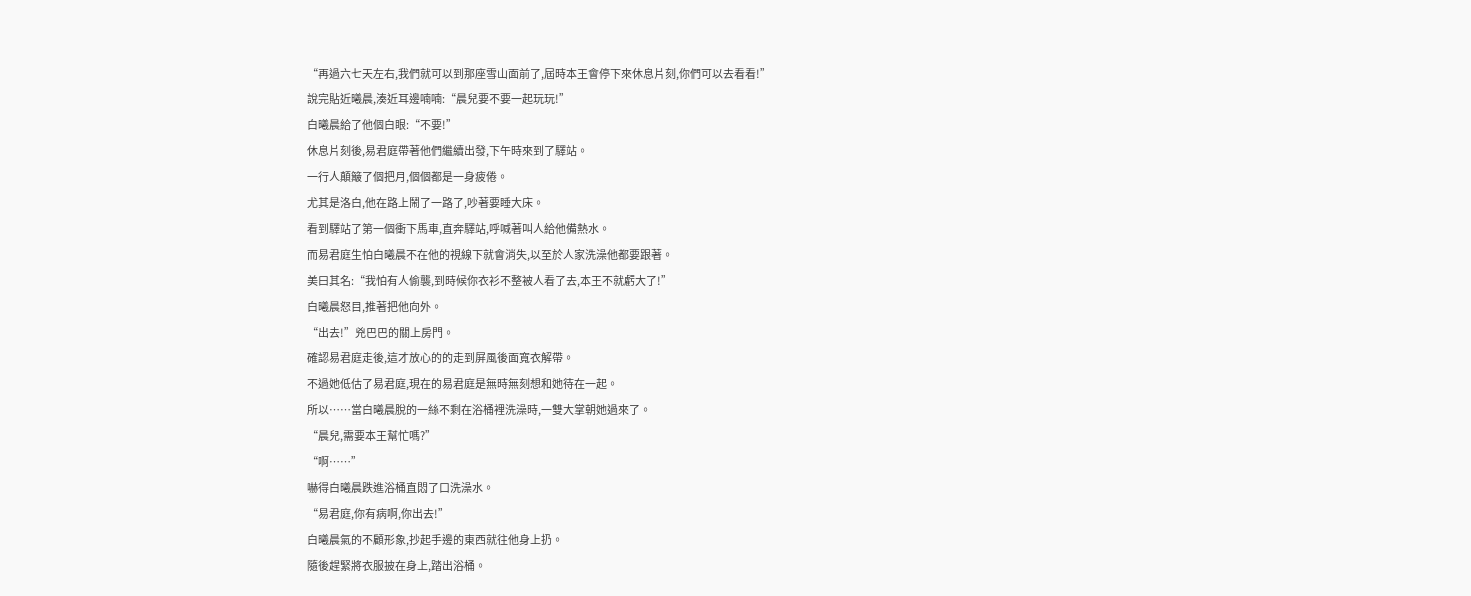“再過六七天左右,我們就可以到那座雪山面前了,屆時本王會停下來休息片刻,你們可以去看看!”
說完貼近曦晨,湊近耳邊喃喃:“晨兒要不要一起玩玩!”
白曦晨給了他個白眼:“不要!”
休息片刻後,易君庭帶著他們繼續出發,下午時來到了驛站。
一行人顛簸了個把月,個個都是一身疲倦。
尤其是洛白,他在路上鬧了一路了,吵著要睡大床。
看到驛站了第一個衝下馬車,直奔驛站,呼喊著叫人給他備熱水。
而易君庭生怕白曦晨不在他的視線下就會消失,以至於人家洗澡他都要跟著。
美曰其名:“我怕有人偷襲,到時候你衣衫不整被人看了去,本王不就虧大了!”
白曦晨怒目,推著把他向外。
“出去!”兇巴巴的關上房門。
確認易君庭走後,這才放心的的走到屏風後面寬衣解帶。
不過她低估了易君庭,現在的易君庭是無時無刻想和她待在一起。
所以……當白曦晨脫的一絲不剩在浴桶裡洗澡時,一雙大掌朝她過來了。
“晨兒,需要本王幫忙嗎?”
“啊……”
嚇得白曦晨跌進浴桶直悶了口洗澡水。
“易君庭,你有病啊,你出去!”
白曦晨氣的不顧形象,抄起手邊的東西就往他身上扔。
隨後趕緊將衣服披在身上,踏出浴桶。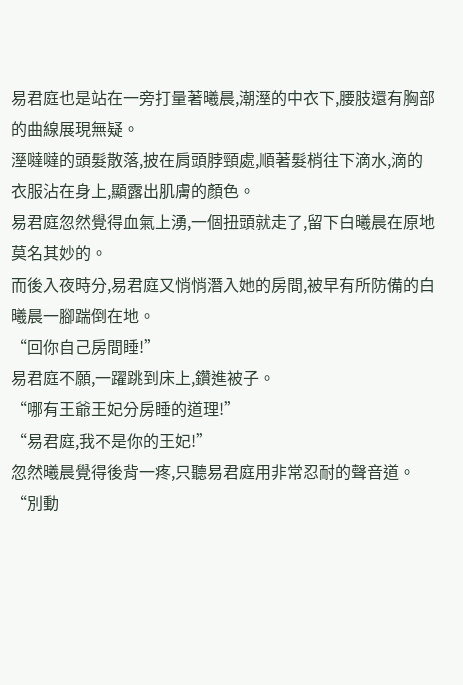易君庭也是站在一旁打量著曦晨,潮溼的中衣下,腰肢還有胸部的曲線展現無疑。
溼噠噠的頭髮散落,披在肩頭脖頸處,順著髮梢往下滴水,滴的衣服沾在身上,顯露出肌膚的顏色。
易君庭忽然覺得血氣上湧,一個扭頭就走了,留下白曦晨在原地莫名其妙的。
而後入夜時分,易君庭又悄悄潛入她的房間,被早有所防備的白曦晨一腳踹倒在地。
“回你自己房間睡!”
易君庭不願,一躍跳到床上,鑽進被子。
“哪有王爺王妃分房睡的道理!”
“易君庭,我不是你的王妃!”
忽然曦晨覺得後背一疼,只聽易君庭用非常忍耐的聲音道。
“別動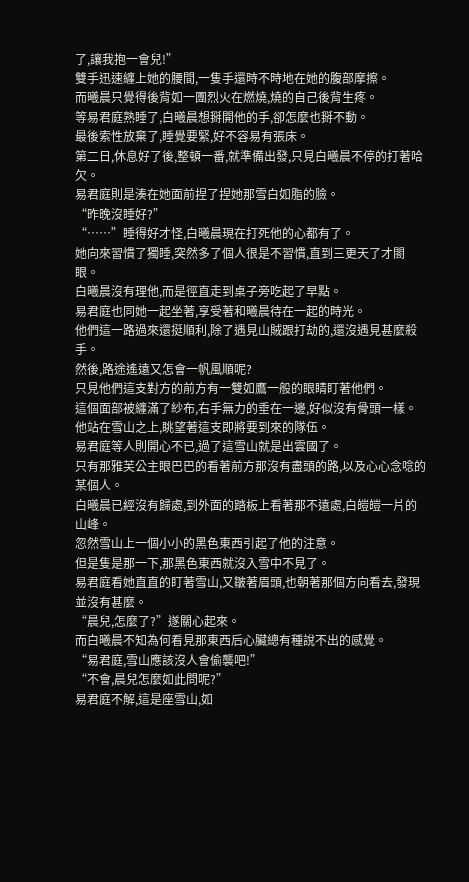了,讓我抱一會兒!”
雙手迅速纏上她的腰間,一隻手還時不時地在她的腹部摩擦。
而曦晨只覺得後背如一團烈火在燃燒,燒的自己後背生疼。
等易君庭熟睡了,白曦晨想掰開他的手,卻怎麼也掰不動。
最後索性放棄了,睡覺要緊,好不容易有張床。
第二日,休息好了後,整頓一番,就準備出發,只見白曦晨不停的打著哈欠。
易君庭則是湊在她面前捏了捏她那雪白如脂的臉。
“昨晚沒睡好?”
“……”睡得好才怪,白曦晨現在打死他的心都有了。
她向來習慣了獨睡,突然多了個人很是不習慣,直到三更天了才閤眼。
白曦晨沒有理他,而是徑直走到桌子旁吃起了早點。
易君庭也同她一起坐著,享受著和曦晨待在一起的時光。
他們這一路過來還挺順利,除了遇見山賊跟打劫的,還沒遇見甚麼殺手。
然後,路途遙遠又怎會一帆風順呢?
只見他們這支對方的前方有一雙如鷹一般的眼睛盯著他們。
這個面部被纏滿了紗布,右手無力的垂在一邊,好似沒有骨頭一樣。
他站在雪山之上,眺望著這支即將要到來的隊伍。
易君庭等人則開心不已,過了這雪山就是出雲國了。
只有那雅芙公主眼巴巴的看著前方那沒有盡頭的路,以及心心念唸的某個人。
白曦晨已經沒有歸處,到外面的踏板上看著那不遠處,白皚皚一片的山峰。
忽然雪山上一個小小的黑色東西引起了他的注意。
但是隻是那一下,那黑色東西就沒入雪中不見了。
易君庭看她直直的盯著雪山,又皺著眉頭,也朝著那個方向看去,發現並沒有甚麼。
“晨兒,怎麼了?”遂關心起來。
而白曦晨不知為何看見那東西后心臟總有種說不出的感覺。
“易君庭,雪山應該沒人會偷襲吧!”
“不會,晨兒怎麼如此問呢?”
易君庭不解,這是座雪山,如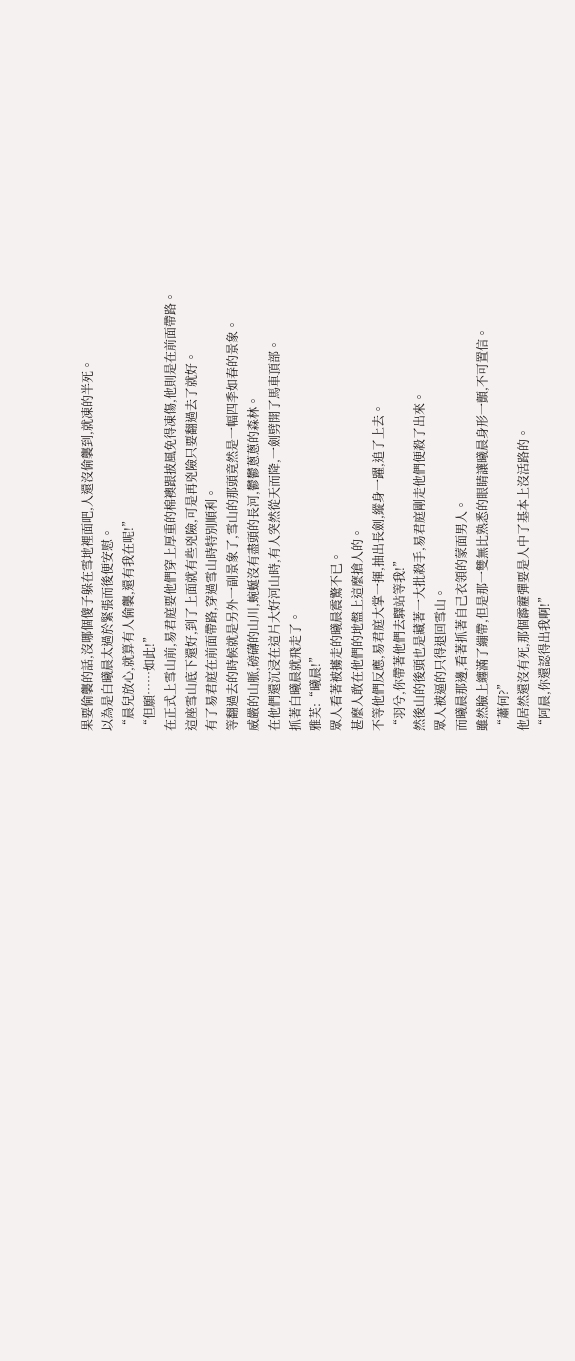果要偷襲的話,沒哪個傻子躲在雪地裡面吧,人還沒偷襲到,就凍的半死。
以為是白曦晨太過於緊張而後便安慰。
“晨兒放心,就算有人偷襲,還有我在呢!”
“但願……如此!”
在正式上雪山前,易君庭要他們穿上厚重的棉襖跟披風免得凍傷,他則是在前面帶路。
這座雪山底下還好,到了上面就有些兇險,可是再兇險只要翻過去了就好。
有了易君庭在前面帶路,穿過雪山時特別順利。
等翻過去的時候就是另外一副景象了,雪山的那頭竟然是一幅四季如春的景象。
威嚴的山脈,磅礴的山川,蜿蜒沒有盡頭的長河,鬱鬱蔥蔥的森林。
在他們還沉浸在這片大好河山時,有人突然從天而降,一劍劈開了馬車頂部。
抓著白曦晨就飛走了。
雅芙:“曦晨!”
眾人看著被擄走的曦晨震驚不已。
甚麼人敢在他們的地盤上這麼搶人的。
不等他們反應,易君庭大掌一揮,抽出長劍,縱身一躍,追了上去。
“羽兮,你帶著他們去驛站等我!”
然後山的後頭也是藏著一大批殺手,易君庭剛走他們便殺了出來。
眾人被逼的只得退回雪山。
而曦晨那邊,看著抓著自己衣領的蒙面男人。
雖然臉上纏滿了繃帶,但是那一雙無比熟悉的眼睛讓曦晨身形一顫,不可置信。
“蕭何?”
他居然還沒有死,那個霹靂彈要是人中了基本上沒活路的。
“阿晨,你還認得出我啊!”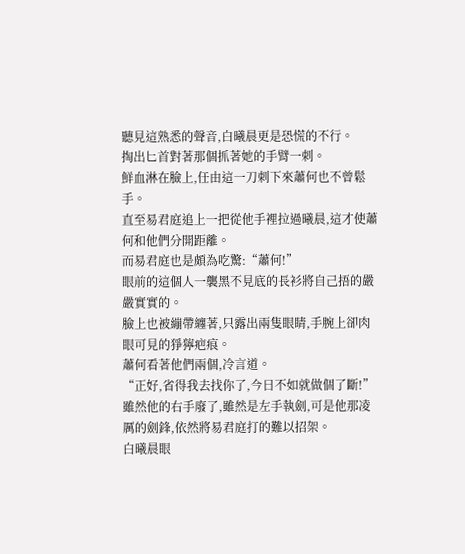聽見這熟悉的聲音,白曦晨更是恐慌的不行。
掏出匕首對著那個抓著她的手臂一刺。
鮮血淋在臉上,任由這一刀刺下來蕭何也不曾鬆手。
直至易君庭追上一把從他手裡拉過曦晨,這才使蕭何和他們分開距離。
而易君庭也是頗為吃驚:“蕭何!”
眼前的這個人一襲黑不見底的長衫將自己捂的嚴嚴實實的。
臉上也被繃帶纏著,只露出兩隻眼睛,手腕上卻肉眼可見的猙獰疤痕。
蕭何看著他們兩個,冷言道。
“正好,省得我去找你了,今日不如就做個了斷!”
雖然他的右手廢了,雖然是左手執劍,可是他那凌厲的劍鋒,依然將易君庭打的難以招架。
白曦晨眼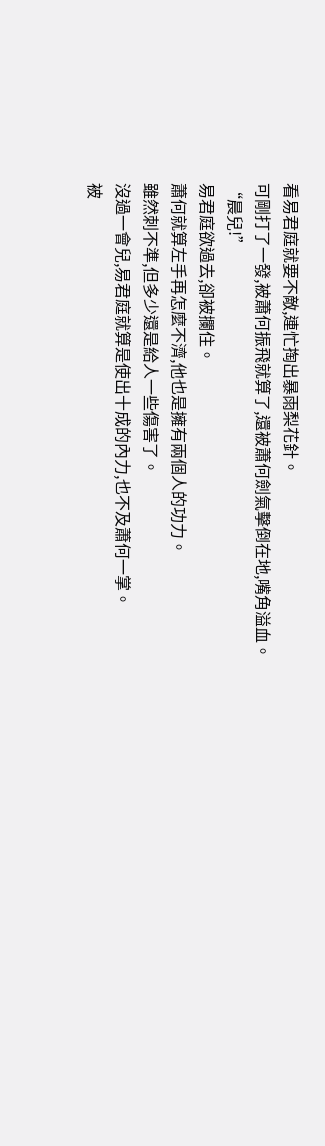看易君庭就要不敵,連忙掏出暴雨梨花針。
可剛打了一發,被蕭何振飛就算了,還被蕭何劍氣擊倒在地,嘴角溢血。
“晨兒!”
易君庭欲過去,卻被攔住。
蕭何就算左手再怎麼不濟,他也是擁有兩個人的功力。
雖然刺不準,但多少還是給人一些傷害了。
沒過一會兒,易君庭就算是使出十成的內力,也不及蕭何一掌。
被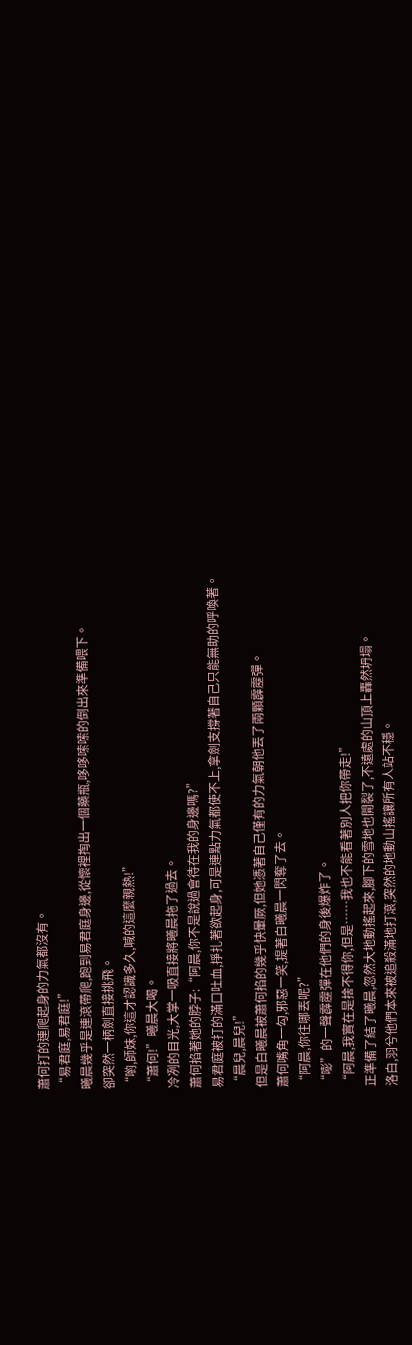蕭何打的連爬起身的力氣都沒有。
“易君庭,易君庭!”
曦晨幾乎是連滾帶爬,跑到易君庭身邊,從懷裡掏出一個藥瓶,哆哆嗦嗦的倒出來準備喂下。
卻突然一柄劍直接挑飛。
“喲,師妹,你這才認識多久,喊的這麼親熱!”
“蕭何!”曦晨大喝。
冷冽的目光,大掌一吸直接將曦晨拖了過去。
蕭何掐著她的脖子:“阿晨,你不是說過會待在我的身邊嗎?”
易君庭被打的滿口吐血,掙扎著欲起身,可是連點力氣都使不上,拿劍支撐著自己只能無助的呼喚著。
“晨兒,晨兒!”
但是白曦晨被蕭何掐的幾乎快暈厥,但她憑著自己僅有的力氣朝他丟了兩顆霹靂彈。
蕭何嘴角一勾,邪惡一笑,提著白曦晨一閃奪了去。
“阿晨,你往哪丟呢?”
“嘭”的一聲霹靂彈在他們的身後爆炸了。
“阿晨,我實在是捨不得你,但是……我也不能看著別人把你帶走!”
正準備了結了曦晨,忽然大地動搖起來,腳下的雪地也開裂了,不遠處的山頂上轟然坍塌。
洛白,羽兮他們本來被追殺滿地打滾,突然的地動山搖讓所有人站不穩。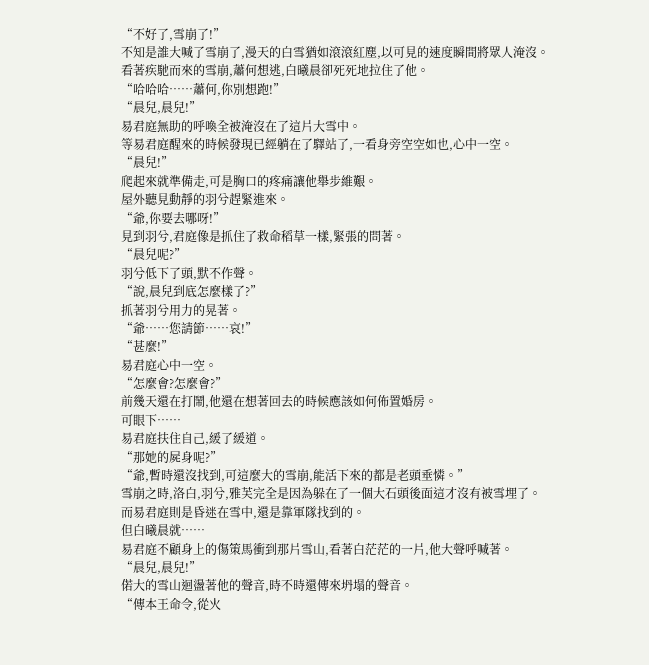“不好了,雪崩了!”
不知是誰大喊了雪崩了,漫天的白雪猶如滾滾紅塵,以可見的速度瞬間將眾人淹沒。
看著疾馳而來的雪崩,蕭何想逃,白曦晨卻死死地拉住了他。
“哈哈哈……蕭何,你別想跑!”
“晨兒,晨兒!”
易君庭無助的呼喚全被淹沒在了這片大雪中。
等易君庭醒來的時候發現已經躺在了驛站了,一看身旁空空如也,心中一空。
“晨兒!”
爬起來就準備走,可是胸口的疼痛讓他舉步維艱。
屋外聽見動靜的羽兮趕緊進來。
“爺,你要去哪呀!”
見到羽兮,君庭像是抓住了救命稻草一樣,緊張的問著。
“晨兒呢?”
羽兮低下了頭,默不作聲。
“說,晨兒到底怎麼樣了?”
抓著羽兮用力的晃著。
“爺……您請節……哀!”
“甚麼!”
易君庭心中一空。
“怎麼會?怎麼會?”
前幾天還在打鬧,他還在想著回去的時候應該如何佈置婚房。
可眼下……
易君庭扶住自己,緩了緩道。
“那她的屍身呢?”
“爺,暫時還沒找到,可這麼大的雪崩,能活下來的都是老頭垂憐。”
雪崩之時,洛白,羽兮,雅芙完全是因為躲在了一個大石頭後面這才沒有被雪埋了。
而易君庭則是昏迷在雪中,還是靠軍隊找到的。
但白曦晨就……
易君庭不顧身上的傷策馬衝到那片雪山,看著白茫茫的一片,他大聲呼喊著。
“晨兒,晨兒!”
偌大的雪山迴盪著他的聲音,時不時還傳來坍塌的聲音。
“傳本王命令,從火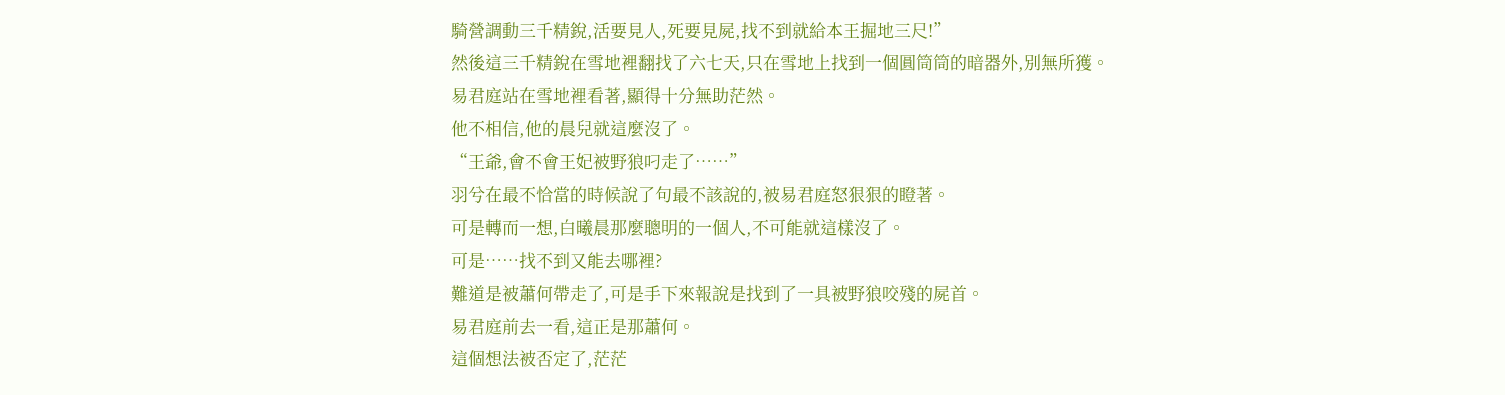騎營調動三千精銳,活要見人,死要見屍,找不到就給本王掘地三尺!”
然後這三千精銳在雪地裡翻找了六七天,只在雪地上找到一個圓筒筒的暗器外,別無所獲。
易君庭站在雪地裡看著,顯得十分無助茫然。
他不相信,他的晨兒就這麼沒了。
“王爺,會不會王妃被野狼叼走了……”
羽兮在最不恰當的時候說了句最不該說的,被易君庭怒狠狠的瞪著。
可是轉而一想,白曦晨那麼聰明的一個人,不可能就這樣沒了。
可是……找不到又能去哪裡?
難道是被蕭何帶走了,可是手下來報說是找到了一具被野狼咬殘的屍首。
易君庭前去一看,這正是那蕭何。
這個想法被否定了,茫茫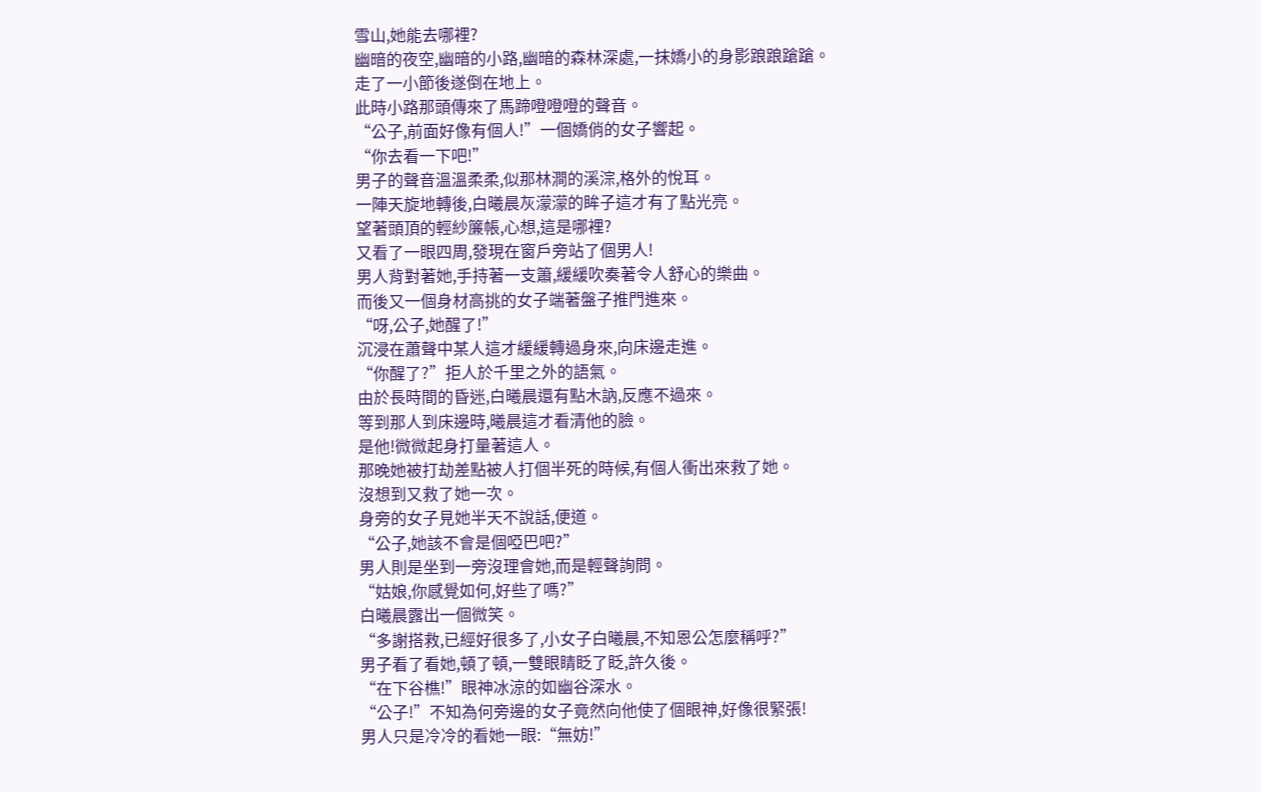雪山,她能去哪裡?
幽暗的夜空,幽暗的小路,幽暗的森林深處,一抹嬌小的身影踉踉蹌蹌。
走了一小節後遂倒在地上。
此時小路那頭傳來了馬蹄噔噔噔的聲音。
“公子,前面好像有個人!”一個嬌俏的女子響起。
“你去看一下吧!”
男子的聲音溫溫柔柔,似那林澗的溪淙,格外的悅耳。
一陣天旋地轉後,白曦晨灰濛濛的眸子這才有了點光亮。
望著頭頂的輕紗簾帳,心想,這是哪裡?
又看了一眼四周,發現在窗戶旁站了個男人!
男人背對著她,手持著一支簫,緩緩吹奏著令人舒心的樂曲。
而後又一個身材高挑的女子端著盤子推門進來。
“呀,公子,她醒了!”
沉浸在蕭聲中某人這才緩緩轉過身來,向床邊走進。
“你醒了?”拒人於千里之外的語氣。
由於長時間的昏迷,白曦晨還有點木訥,反應不過來。
等到那人到床邊時,曦晨這才看清他的臉。
是他!微微起身打量著這人。
那晚她被打劫差點被人打個半死的時候,有個人衝出來救了她。
沒想到又救了她一次。
身旁的女子見她半天不說話,便道。
“公子,她該不會是個啞巴吧?”
男人則是坐到一旁沒理會她,而是輕聲詢問。
“姑娘,你感覺如何,好些了嗎?”
白曦晨露出一個微笑。
“多謝搭救,已經好很多了,小女子白曦晨,不知恩公怎麼稱呼?”
男子看了看她,頓了頓,一雙眼睛眨了眨,許久後。
“在下谷樵!”眼神冰涼的如幽谷深水。
“公子!”不知為何旁邊的女子竟然向他使了個眼神,好像很緊張!
男人只是冷冷的看她一眼:“無妨!”